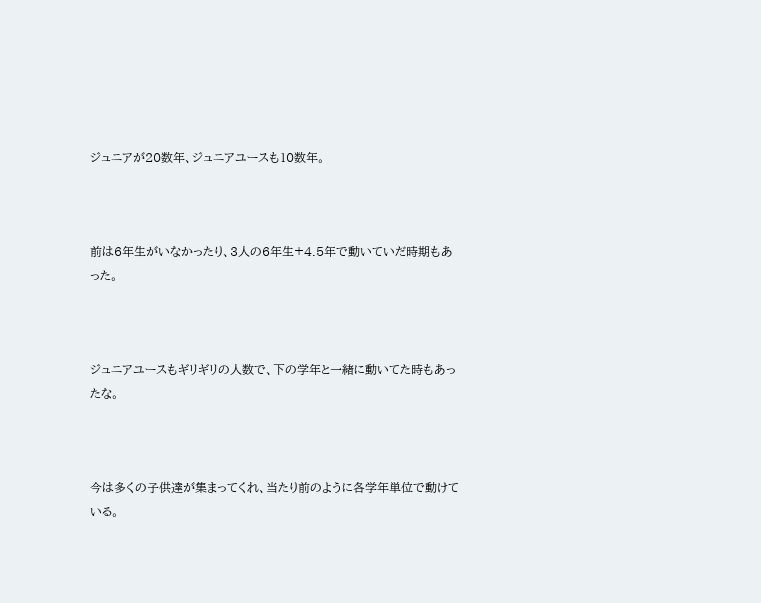ジュニアが20数年、ジュニアユースも10数年。



前は6年生がいなかったり、3人の6年生+4.5年で動いていだ時期もあった。



ジュニアユースもギリギリの人数で、下の学年と一緒に動いてた時もあったな。



今は多くの子供達が集まってくれ、当たり前のように各学年単位で動けている。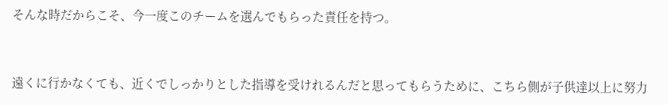そんな時だからこそ、今一度このチームを選んでもらった責任を持つ。



遠くに行かなくても、近くでしっかりとした指導を受けれるんだと思ってもらうために、こちら側が子供達以上に努力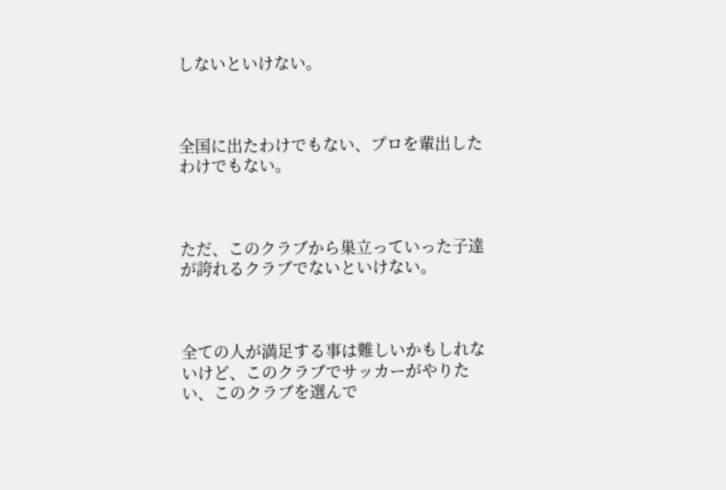しないといけない。



全国に出たわけでもない、プロを輩出したわけでもない。



ただ、このクラブから巣立っていった子達が誇れるクラブでないといけない。



全ての人が満足する事は難しいかもしれないけど、このクラブでサッカーがやりたい、このクラブを選んで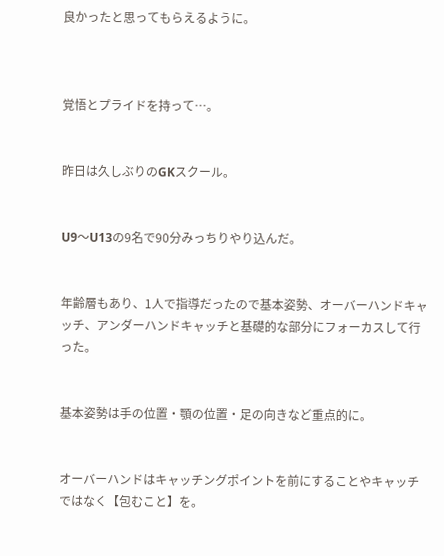良かったと思ってもらえるように。



覚悟とプライドを持って…。


昨日は久しぶりのGKスクール。


U9〜U13の9名で90分みっちりやり込んだ。


年齢層もあり、1人で指導だったので基本姿勢、オーバーハンドキャッチ、アンダーハンドキャッチと基礎的な部分にフォーカスして行った。


基本姿勢は手の位置・顎の位置・足の向きなど重点的に。


オーバーハンドはキャッチングポイントを前にすることやキャッチではなく【包むこと】を。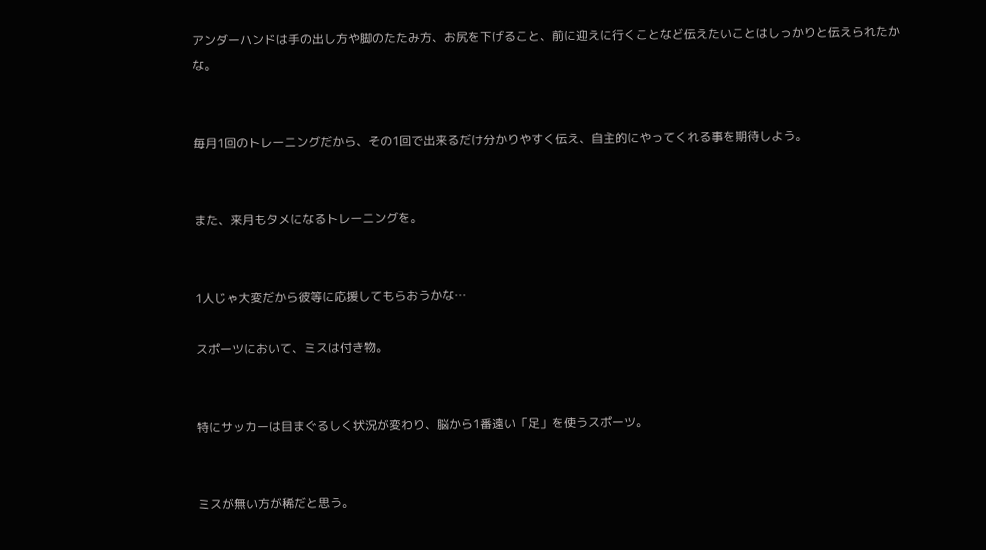アンダーハンドは手の出し方や脚のたたみ方、お尻を下げること、前に迎えに行くことなど伝えたいことはしっかりと伝えられたかな。


毎月1回のトレーニングだから、その1回で出来るだけ分かりやすく伝え、自主的にやってくれる事を期待しよう。


また、来月もタメになるトレーニングを。


1人じゃ大変だから彼等に応援してもらおうかな…

スポーツにおいて、ミスは付き物。


特にサッカーは目まぐるしく状況が変わり、脳から1番遠い「足」を使うスポーツ。


ミスが無い方が稀だと思う。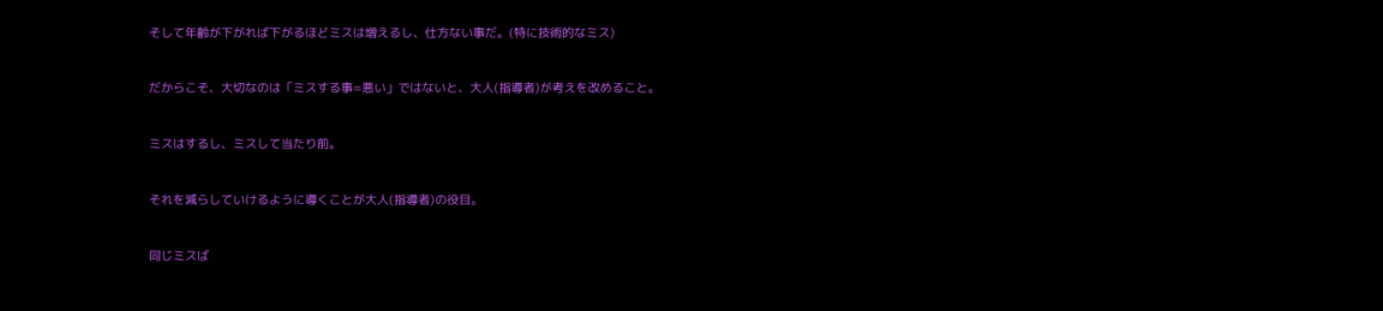そして年齢が下がれば下がるほどミスは増えるし、仕方ない事だ。(特に技術的なミス)


だからこそ、大切なのは「ミスする事=悪い」ではないと、大人(指導者)が考えを改めること。


ミスはするし、ミスして当たり前。


それを減らしていけるように導くことが大人(指導者)の役目。


同じミスば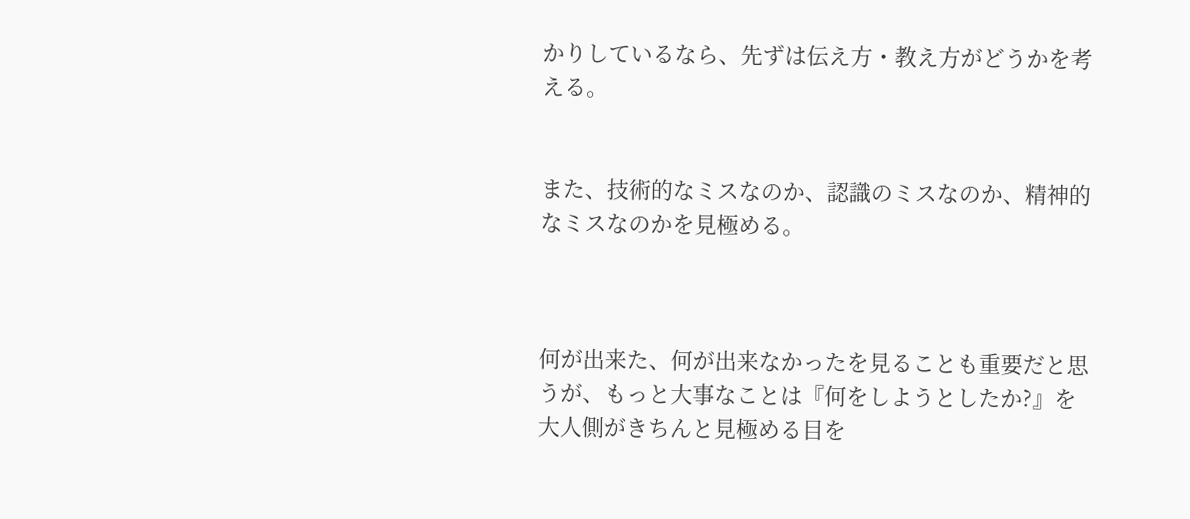かりしているなら、先ずは伝え方・教え方がどうかを考える。


また、技術的なミスなのか、認識のミスなのか、精神的なミスなのかを見極める。



何が出来た、何が出来なかったを見ることも重要だと思うが、もっと大事なことは『何をしようとしたか?』を大人側がきちんと見極める目を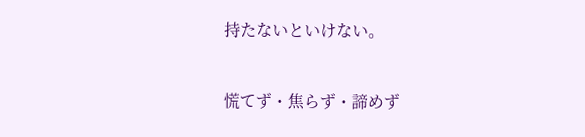持たないといけない。


慌てず・焦らず・諦めず